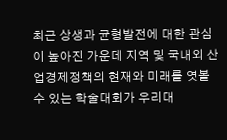최근 상생과 균형발전에 대한 관심이 높아진 가운데 지역 및 국내외 산업경제정책의 현재와 미래를 엿볼 수 있는 학술대회가 우리대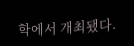학에서 개최됐다.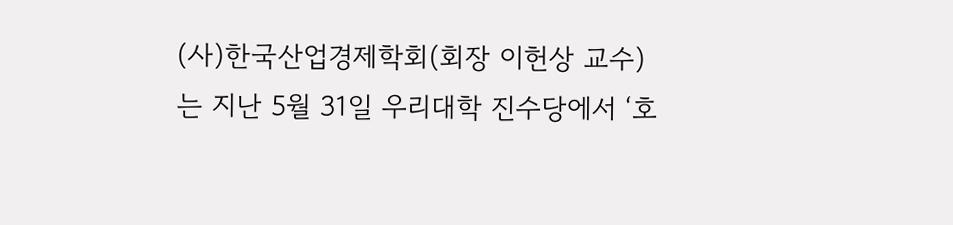(사)한국산업경제학회(회장 이헌상 교수)는 지난 5월 31일 우리대학 진수당에서 ‘호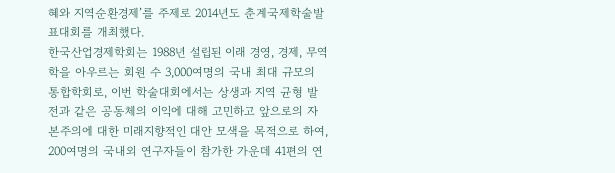혜와 지역순환경제’를 주제로 2014년도 춘계국제학술발표대회를 개최했다.
한국산업경제학회는 1988년 설립된 이래 경영, 경제, 무역학을 아우르는 회원 수 3,000여명의 국내 최대 규모의 통합학회로, 이번 학술대회에서는 상생과 지역 균형 발전과 같은 공동체의 이익에 대해 고민하고 앞으로의 자본주의에 대한 미래지향적인 대안 모색을 목적으로 하여, 200여명의 국내외 연구자들이 참가한 가운데 41편의 연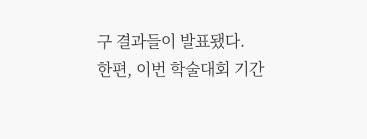구 결과들이 발표됐다.
한편, 이번 학술대회 기간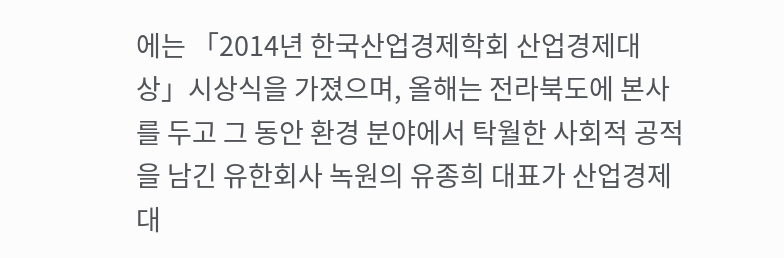에는 「2014년 한국산업경제학회 산업경제대상」시상식을 가졌으며, 올해는 전라북도에 본사를 두고 그 동안 환경 분야에서 탁월한 사회적 공적을 남긴 유한회사 녹원의 유종희 대표가 산업경제대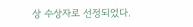상 수상자로 선정되었다.